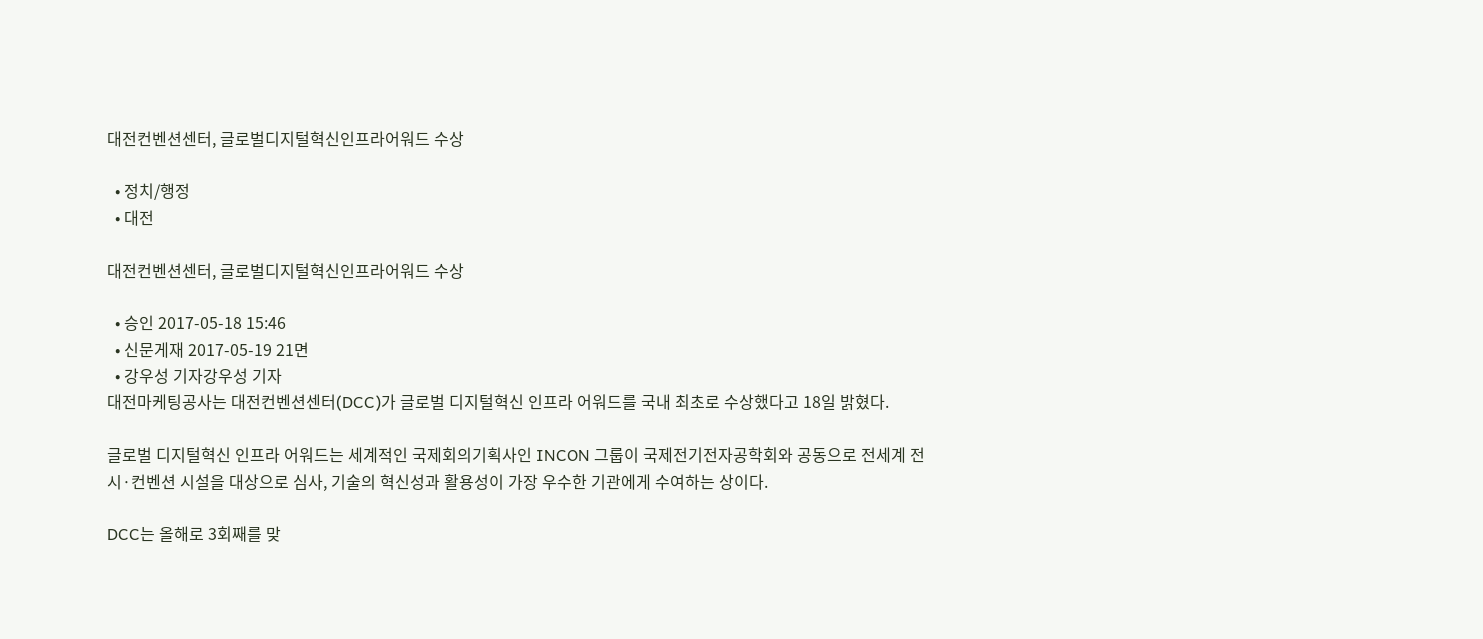대전컨벤션센터, 글로벌디지털혁신인프라어워드 수상

  • 정치/행정
  • 대전

대전컨벤션센터, 글로벌디지털혁신인프라어워드 수상

  • 승인 2017-05-18 15:46
  • 신문게재 2017-05-19 21면
  • 강우성 기자강우성 기자
대전마케팅공사는 대전컨벤션센터(DCC)가 글로벌 디지털혁신 인프라 어워드를 국내 최초로 수상했다고 18일 밝혔다.

글로벌 디지털혁신 인프라 어워드는 세계적인 국제회의기획사인 INCON 그룹이 국제전기전자공학회와 공동으로 전세계 전시·컨벤션 시설을 대상으로 심사, 기술의 혁신성과 활용성이 가장 우수한 기관에게 수여하는 상이다.

DCC는 올해로 3회째를 맞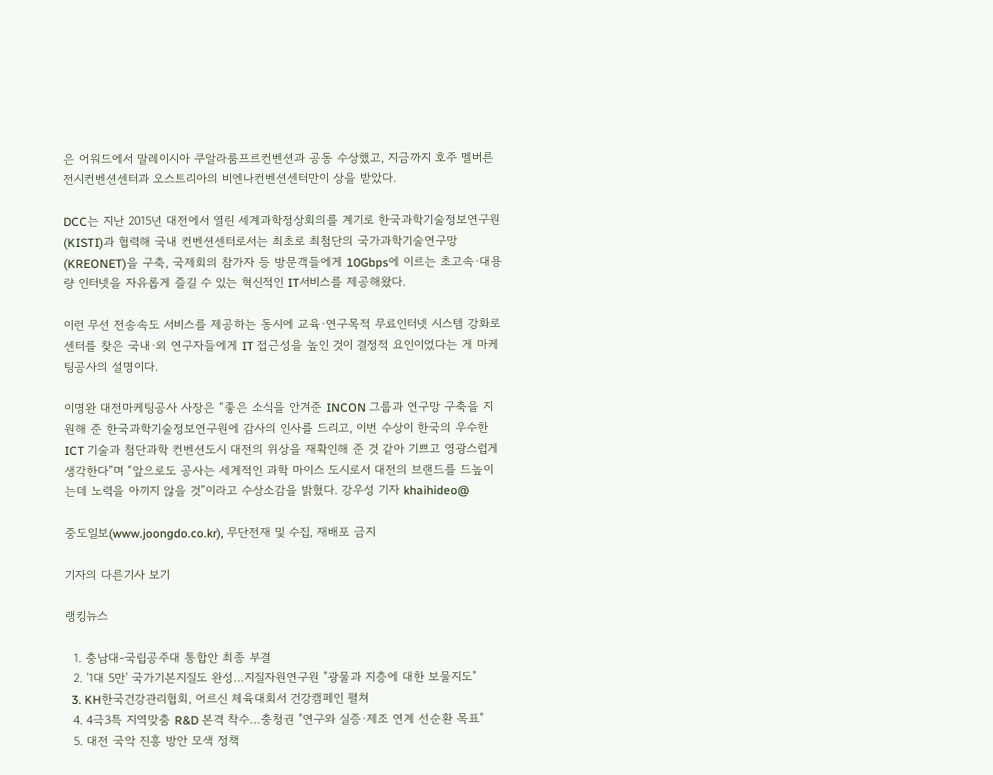은 어워드에서 말레이시아 쿠알라룸프르컨벤션과 공동 수상했고, 지금까지 호주 멜버른 전시컨벤션센터과 오스트리아의 비엔나컨벤션센터만이 상을 받았다.

DCC는 지난 2015년 대전에서 열린 세계과학정상회의를 계기로 한국과학기술정보연구원(KISTI)과 협력해 국내 컨벤션센터로서는 최초로 최첨단의 국가과학기술연구망(KREONET)을 구축, 국제회의 참가자 등 방문객들에게 10Gbps에 이르는 초고속·대용량 인터넷을 자유롭게 즐길 수 있는 혁신적인 IT서비스를 제공해왔다.

이런 무선 전송속도 서비스를 제공하는 동시에 교육·연구목적 무료인터넷 시스템 강화로 센터를 찾은 국내·외 연구자들에게 IT 접근성을 높인 것이 결정적 요인이었다는 게 마케팅공사의 설명이다.

이명완 대전마케팅공사 사장은 “좋은 소식을 안겨준 INCON 그룹과 연구망 구축을 지원해 준 한국과학기술정보연구원에 감사의 인사를 드리고, 이번 수상이 한국의 우수한 ICT 기술과 첨단과학 컨벤션도시 대전의 위상을 재확인해 준 것 같아 기쁘고 영광스럽게 생각한다”며 “앞으로도 공사는 세계적인 과학 마이스 도시로서 대전의 브랜드를 드높이는데 노력을 아끼지 않을 것”이라고 수상소감을 밝혔다. 강우성 기자 khaihideo@

중도일보(www.joongdo.co.kr), 무단전재 및 수집, 재배포 금지

기자의 다른기사 보기

랭킹뉴스

  1. 충남대-국립공주대 통합안 최종 부결
  2. '1대 5만' 국가기본지질도 완성…지질자원연구원 "광물과 지층에 대한 보물지도"
  3. KH한국건강관리협회, 어르신 체육대회서 건강캠페인 펼쳐
  4. 4극3특 지역맞춤 R&D 본격 착수…충청권 "연구와 실증·제조 연계 선순환 목표"
  5. 대전 국악 진흥 방안 모색 정책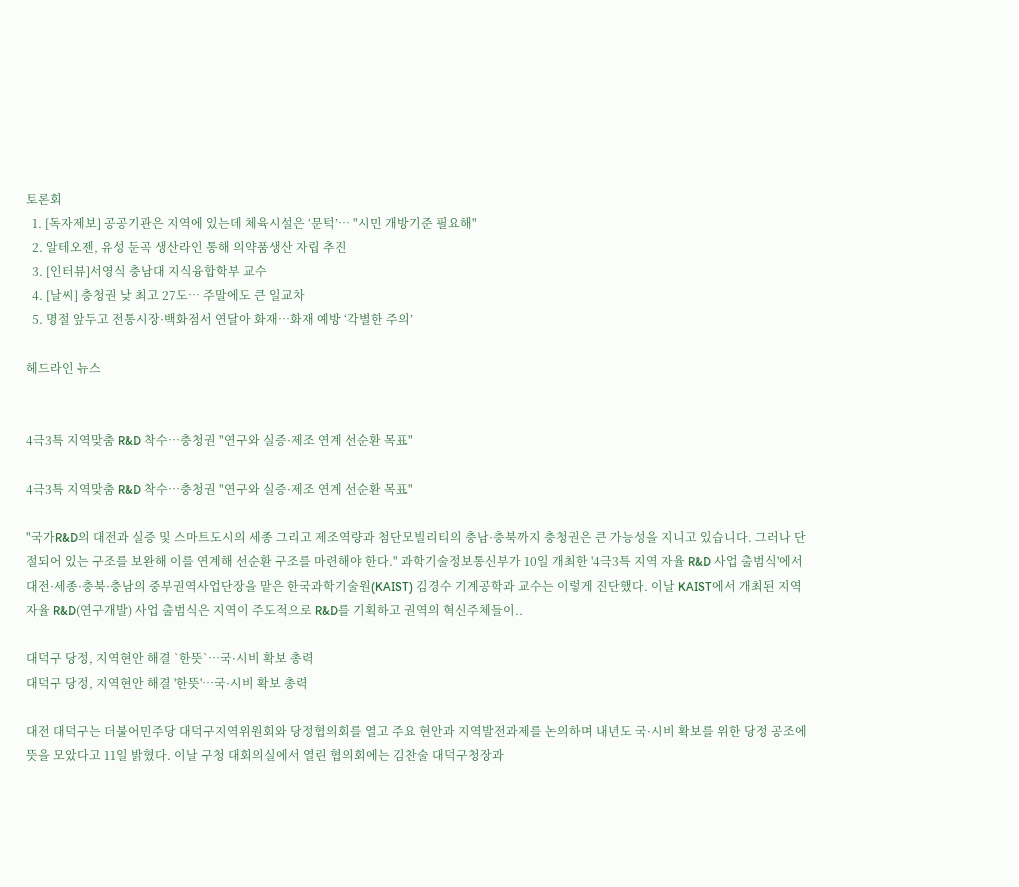토론회
  1. [독자제보] 공공기관은 지역에 있는데 체육시설은 ‘문턱’… "시민 개방기준 필요해"
  2. 알테오젠, 유성 둔곡 생산라인 통해 의약품생산 자립 추진
  3. [인터뷰]서영식 충남대 지식융합학부 교수
  4. [날씨] 충청권 낮 최고 27도… 주말에도 큰 일교차
  5. 명절 앞두고 전통시장·백화점서 연달아 화재…화재 예방 ‘각별한 주의’

헤드라인 뉴스


4극3특 지역맞춤 R&D 착수…충청권 "연구와 실증·제조 연계 선순환 목표"

4극3특 지역맞춤 R&D 착수…충청권 "연구와 실증·제조 연계 선순환 목표"

"국가R&D의 대전과 실증 및 스마트도시의 세종 그리고 제조역량과 첨단모빌리티의 충남·충북까지 충청권은 큰 가능성을 지니고 있습니다. 그러나 단절되어 있는 구조를 보완해 이를 연계해 선순환 구조를 마련해야 한다." 과학기술정보통신부가 10일 개최한 '4극3특 지역 자율 R&D 사업 출범식'에서 대전·세종·충북·충남의 중부권역사업단장을 맡은 한국과학기술원(KAIST) 김경수 기계공학과 교수는 이렇게 진단했다. 이날 KAIST에서 개최된 지역 자율 R&D(연구개발) 사업 출범식은 지역이 주도적으로 R&D를 기획하고 권역의 혁신주체들이..

대덕구 당정, 지역현안 해결 `한뜻`…국·시비 확보 총력
대덕구 당정, 지역현안 해결 '한뜻'…국·시비 확보 총력

대전 대덕구는 더불어민주당 대덕구지역위원회와 당정협의회를 열고 주요 현안과 지역발전과제를 논의하며 내년도 국·시비 확보를 위한 당정 공조에 뜻을 모았다고 11일 밝혔다. 이날 구청 대회의실에서 열린 협의회에는 김찬술 대덕구청장과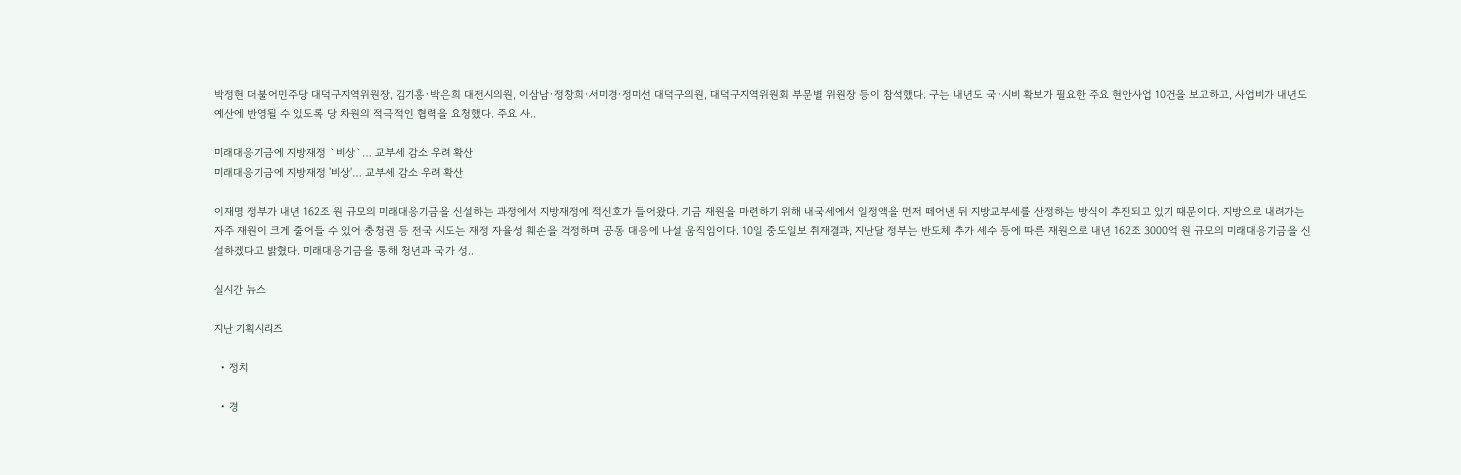박정현 더불어민주당 대덕구지역위원장, 김기흥·박은희 대전시의원, 이삼남·정창희·서미경·정미선 대덕구의원, 대덕구지역위원회 부문별 위원장 등이 참석했다. 구는 내년도 국·시비 확보가 필요한 주요 현안사업 10건을 보고하고, 사업비가 내년도 예산에 반영될 수 있도록 당 차원의 적극적인 협력을 요청했다. 주요 사..

미래대응기금에 지방재정 `비상`… 교부세 감소 우려 확산
미래대응기금에 지방재정 '비상'… 교부세 감소 우려 확산

이재명 정부가 내년 162조 원 규모의 미래대응기금을 신설하는 과정에서 지방재정에 적신호가 들어왔다. 기금 재원을 마련하기 위해 내국세에서 일정액을 먼저 떼어낸 뒤 지방교부세를 산정하는 방식이 추진되고 있기 때문이다. 지방으로 내려가는 자주 재원이 크게 줄어들 수 있어 충청권 등 전국 시도는 재정 자율성 훼손을 걱정하며 공동 대응에 나설 움직임이다. 10일 중도일보 취재결과, 지난달 정부는 반도체 추가 세수 등에 따른 재원으로 내년 162조 3000억 원 규모의 미래대응기금을 신설하겠다고 밝혔다. 미래대응기금을 통해 청년과 국가 성..

실시간 뉴스

지난 기획시리즈

  • 정치

  • 경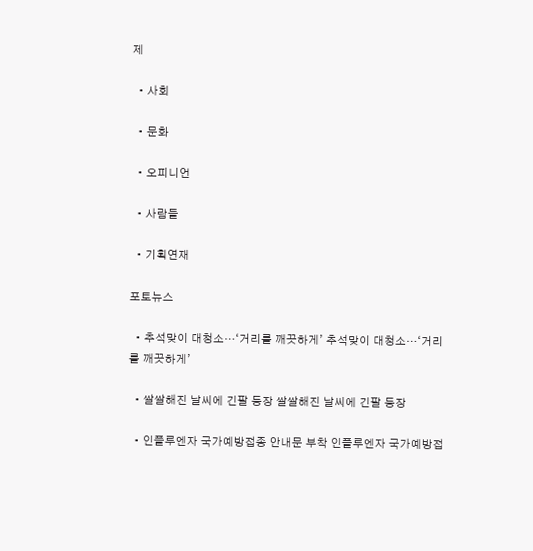제

  • 사회

  • 문화

  • 오피니언

  • 사람들

  • 기획연재

포토뉴스

  • 추석맞이 대청소…‘거리를 깨끗하게’ 추석맞이 대청소…‘거리를 깨끗하게’

  • 쌀쌀해진 날씨에 긴팔 등장 쌀쌀해진 날씨에 긴팔 등장

  • 인플루엔자 국가예방접종 안내문 부착 인플루엔자 국가예방접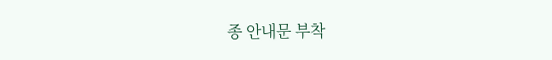종 안내문 부착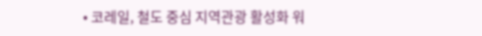• 코레일, 철도 중심 지역관광 활성화 워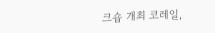크숍 개최 코레일,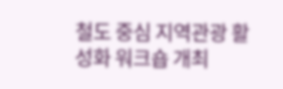철도 중심 지역관광 활성화 워크숍 개최